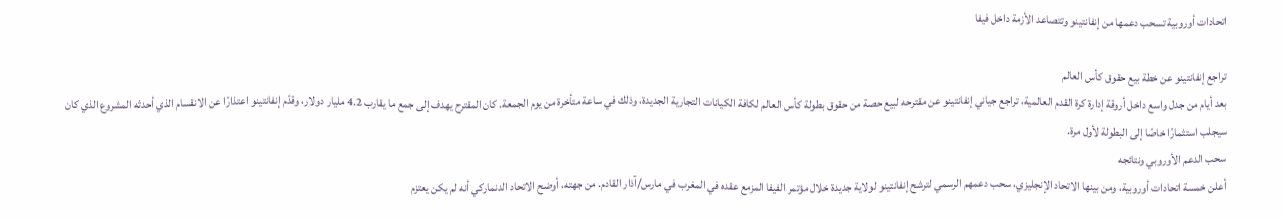اتحادات أوروبية تسحب دعمها من إنفانتينو وتتصاعد الأزمة داخل فيفا

تراجع إنفانتينو عن خطة بيع حقوق كأس العالم
بعد أيام من جدل واسع داخل أروقة إدارة كرة القدم العالمية، تراجع جياني إنفانتينو عن مقترحه لبيع حصة من حقوق بطولة كأس العالم لكافة الكيانات التجارية الجديدة، وذلك في ساعة متأخرة من يوم الجمعة. كان المقترح يهدف إلى جمع ما يقارب 4.2 مليار دولار، وقدّم إنفانتينو اعتذارًا عن الانقسام الذي أحدثه المشروع الذي كان سيجلب استثمارًا خاصًا إلى البطولة لأول مرة.
سحب الدعم الأوروبي ونتائجه
أعلن خمسة اتحادات أوروبية، ومن بينها الاتحاد الإنجليزي، سحب دعمهم الرسمي لترشح إنفانتينو لولاية جديدة خلال مؤتمر الفيفا المزمع عقده في المغرب في مارس/آذار القادم. من جهته، أوضح الاتحاد الدنماركي أنه لم يكن يعتزم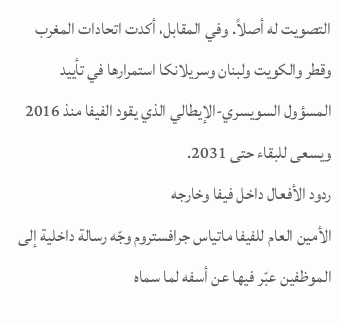التصويت له أصلاً. وفي المقابل، أكدت اتحادات المغرب وقطر والكويت ولبنان وسريلانكا استمرارها في تأييد المسؤول السويسري-الإيطالي الذي يقود الفيفا منذ 2016 ويسعى للبقاء حتى 2031.
ردود الأفعال داخل فيفا وخارجه
الأمين العام للفيفا ماتياس جرافستروم وجّه رسالة داخلية إلى الموظفين عبّر فيها عن أسفه لما سماه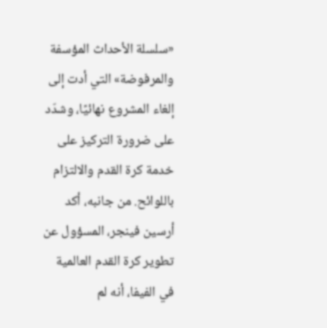«سلسلة الأحداث المؤسفة والمرفوضة» التي أدت إلى إلغاء المشروع نهائيًا، وشدّد على ضرورة التركيز على خدمة كرة القدم والالتزام باللوائح. من جانبه، أكد أرسين فينجر، المسؤول عن تطوير كرة القدم العالمية في الفيفا، أنه لم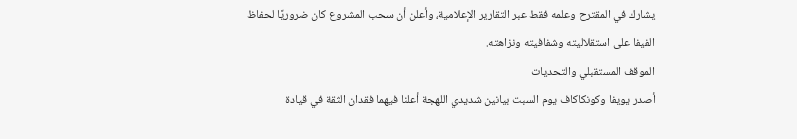يشارك في المقترح وعلمه فقط عبر التقارير الإعلامية، وأعلن أن سحب المشروع كان ضروريًا لحفاظ الفيفا على استقلاليته وشفافيته ونزاهته.
الموقف المستقبلي والتحديات
أصدر يويفا وكونكاكاف يوم السبت بيانين شديدي اللهجة أعلنا فيهما فقدان الثقة في قيادة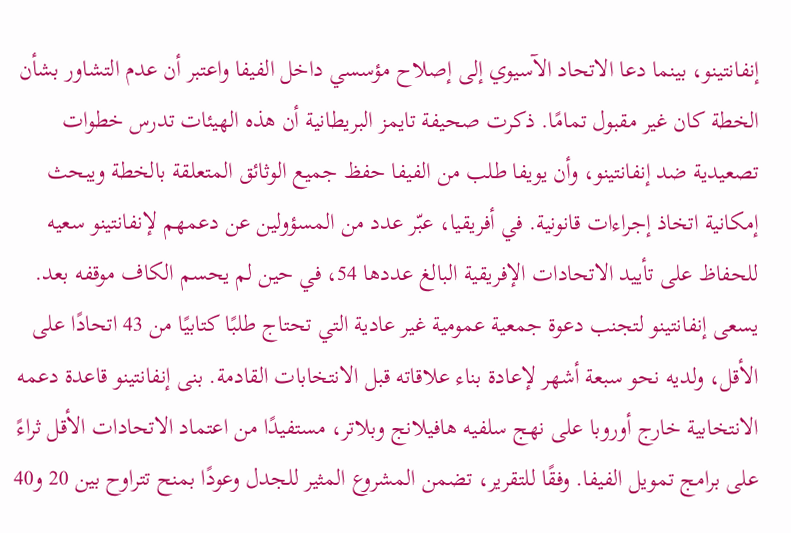إنفانتينو، بينما دعا الاتحاد الآسيوي إلى إصلاح مؤسسي داخل الفيفا واعتبر أن عدم التشاور بشأن الخطة كان غير مقبول تمامًا. ذكرت صحيفة تايمز البريطانية أن هذه الهيئات تدرس خطوات تصعيدية ضد إنفانتينو، وأن يويفا طلب من الفيفا حفظ جميع الوثائق المتعلقة بالخطة ويبحث إمكانية اتخاذ إجراءات قانونية. في أفريقيا، عبّر عدد من المسؤولين عن دعمهم لإنفانتينو سعيه للحفاظ على تأييد الاتحادات الإفريقية البالغ عددها 54، في حين لم يحسم الكاف موقفه بعد. يسعى إنفانتينو لتجنب دعوة جمعية عمومية غير عادية التي تحتاج طلبًا كتابيًا من 43 اتحادًا على الأقل، ولديه نحو سبعة أشهر لإعادة بناء علاقاته قبل الانتخابات القادمة. بنى إنفانتينو قاعدة دعمه الانتخابية خارج أوروبا على نهج سلفيه هافيلانج وبلاتر، مستفيدًا من اعتماد الاتحادات الأقل ثراءً على برامج تمويل الفيفا. وفقًا للتقرير، تضمن المشروع المثير للجدل وعودًا بمنح تتراوح بين 20 و40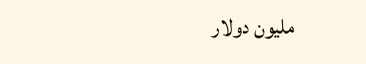مليون دولار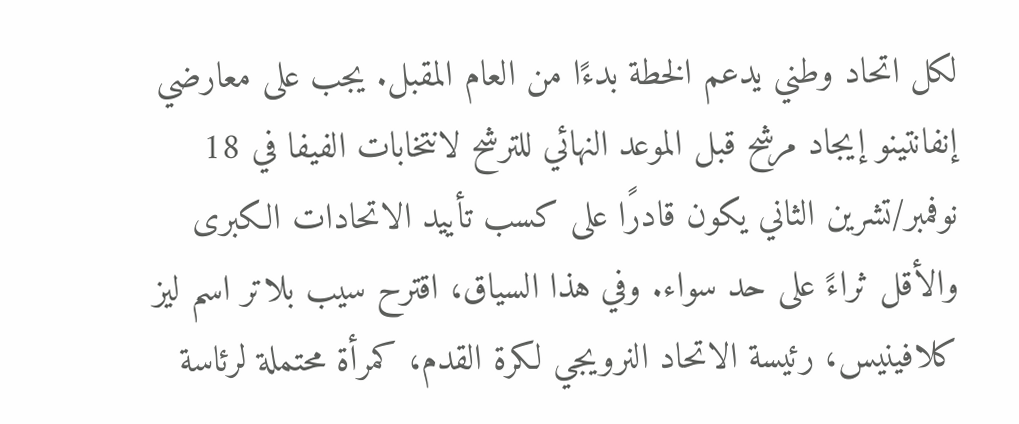لكل اتحاد وطني يدعم الخطة بدءًا من العام المقبل. يجب على معارضي إنفانتينو إيجاد مرشح قبل الموعد النهائي للترشح لانتخابات الفيفا في 18 نوفمبر/تشرين الثاني يكون قادرًا على كسب تأييد الاتحادات الكبرى والأقل ثراءً على حد سواء. وفي هذا السياق، اقترح سيب بلاتر اسم ليز كلافينيس، رئيسة الاتحاد النرويجي لكرة القدم، كمرأة محتملة لرئاسة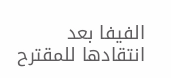الفيفا بعد انتقادها للمقترح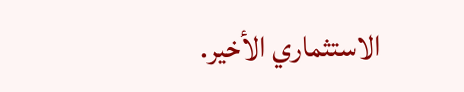الاستثماري الأخير.